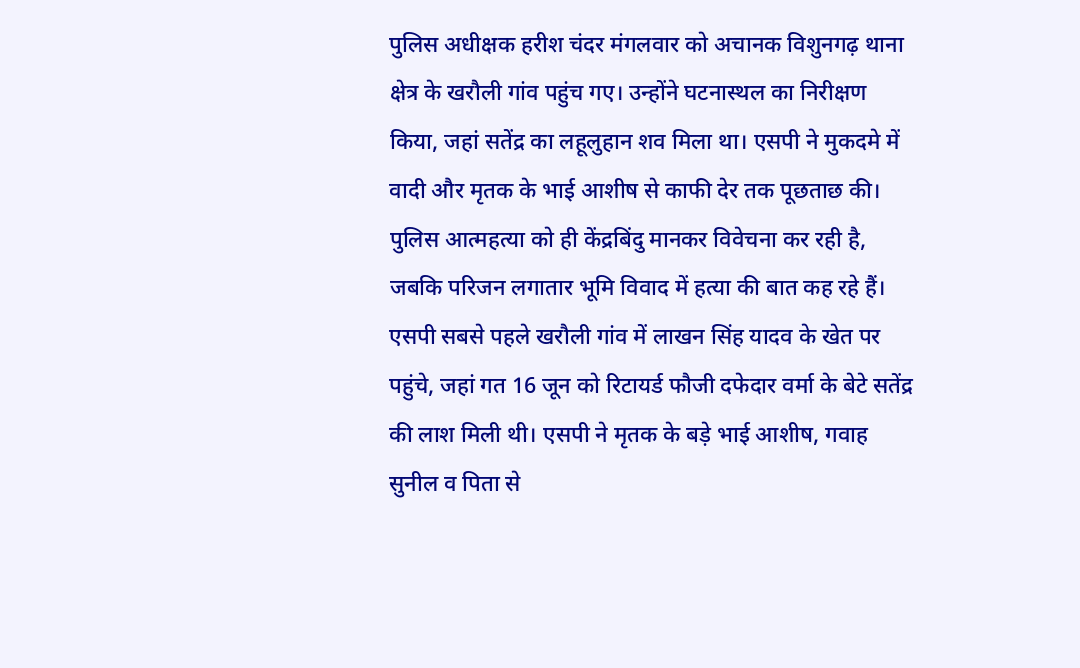पुलिस अधीक्षक हरीश चंदर मंगलवार को अचानक विशुनगढ़ थाना क्षेत्र के खरौली गांव पहुंच गए। उन्होंने घटनास्थल का निरीक्षण किया, जहां सतेंद्र का लहूलुहान शव मिला था। एसपी ने मुकदमे में वादी और मृतक के भाई आशीष से काफी देर तक पूछताछ की। पुलिस आत्महत्या को ही केंद्रबिंदु मानकर विवेचना कर रही है, जबकि परिजन लगातार भूमि विवाद में हत्या की बात कह रहे हैं।
एसपी सबसे पहले खरौली गांव में लाखन सिंह यादव के खेत पर पहुंचे, जहां गत 16 जून को रिटायर्ड फौजी दफेदार वर्मा के बेटे सतेंद्र की लाश मिली थी। एसपी ने मृतक के बड़े भाई आशीष, गवाह सुनील व पिता से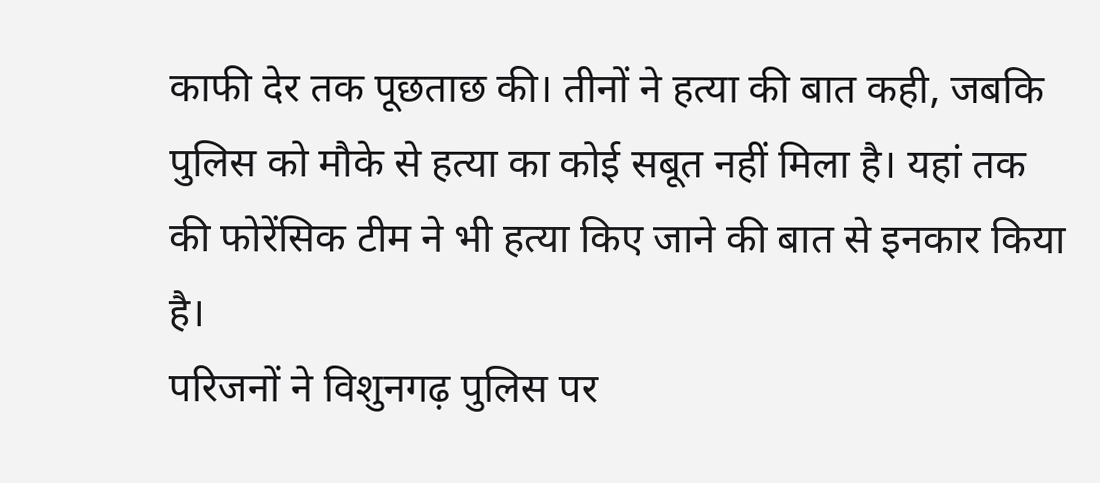काफी देर तक पूछताछ की। तीनों ने हत्या की बात कही, जबकि पुलिस को मौके से हत्या का कोई सबूत नहीं मिला है। यहां तक की फोरेंसिक टीम ने भी हत्या किए जाने की बात से इनकार किया है।
परिजनों ने विशुनगढ़ पुलिस पर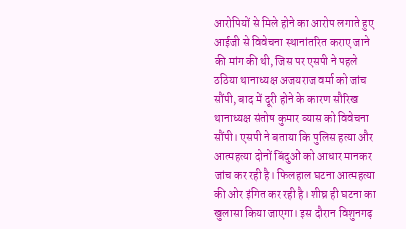आरोपियों से मिले होने का आरोप लगाते हुए आईजी से विवेचना स्थानांतरित कराए जाने की मांग की थी, जिस पर एसपी ने पहले ठठिया थानाध्यक्ष अजयराज वर्मा को जांच सौंपी, बाद में दूरी होने के कारण सौरिख थानाध्यक्ष संतोष कुमार व्यास को विवेचना सौंपी। एसपी ने बताया कि पुलिस हत्या और आत्महत्या दोनों बिंदुओं को आधार मानकर जांच कर रही है। फिलहाल घटना आत्महत्या की ओर इंगित कर रही है। शीघ्र ही घटना का खुलासा किया जाएगा। इस दौरान विशुनगढ़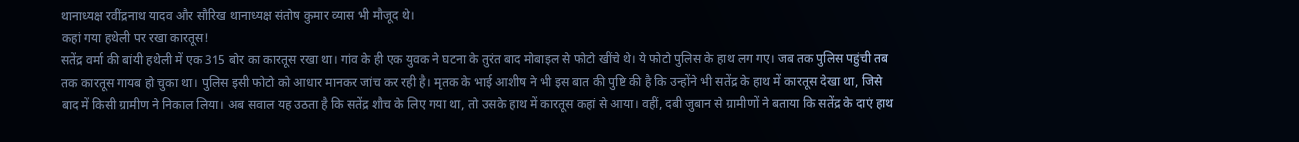थानाध्यक्ष रवींद्रनाथ यादव और सौरिख थानाध्यक्ष संतोष कुमार व्यास भी मौजूद थे।
कहां गया हथेली पर रखा कारतूस!
सतेंद्र वर्मा की बांयी हथेली में एक 315 बोर का कारतूस रखा था। गांव के ही एक युवक ने घटना के तुरंत बाद मोबाइल से फोटो खींचे थे। ये फोटो पुलिस के हाथ लग गए। जब तक पुलिस पहुंची तब तक कारतूस गायब हो चुका था। पुलिस इसी फोटो को आधार मानकर जांच कर रही है। मृतक के भाई आशीष ने भी इस बात की पुष्टि की है कि उन्होंने भी सतेंद्र के हाथ में कारतूस देखा था, जिसे बाद में किसी ग्रामीण ने निकाल लिया। अब सवाल यह उठता है कि सतेंद्र शौच के लिए गया था, तो उसके हाथ में कारतूस कहां से आया। वहीं, दबी जुबान से ग्रामीणों ने बताया कि सतेंद्र के दाएं हाथ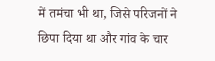में तमंचा भी था, जिसे परिजनों ने छिपा दिया था और गांव के चार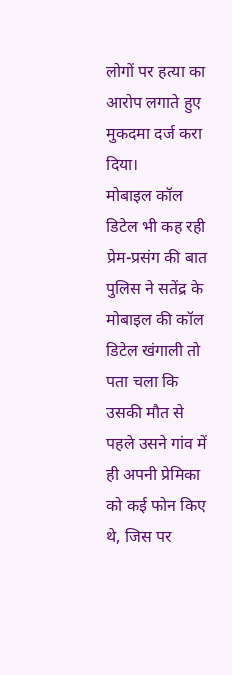लोगों पर हत्या का आरोप लगाते हुए मुकदमा दर्ज करा दिया।
मोबाइल कॉल डिटेल भी कह रही प्रेम-प्रसंग की बात
पुलिस ने सतेंद्र के मोबाइल की कॉल डिटेल खंगाली तो पता चला कि उसकी मौत से पहले उसने गांव में ही अपनी प्रेमिका को कई फोन किए थे, जिस पर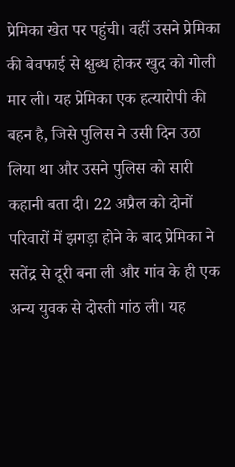प्रेमिका खेत पर पहुंची। वहीं उसने प्रेमिका की बेवफाई से क्षुब्ध होकर खुद को गोली मार ली। यह प्रेमिका एक हत्यारोपी की बहन है, जिसे पुलिस ने उसी दिन उठा लिया था और उसने पुलिस को सारी कहानी बता दी। 22 अप्रैल को दोनों परिवारों में झगड़ा होने के बाद प्रेमिका ने सतेंद्र से दूरी बना ली और गांव के ही एक अन्य युवक से दोस्ती गांठ ली। यह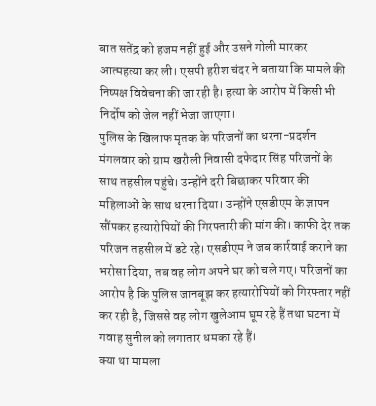बात सतेंद्र को हजम नहीं हुई और उसने गोली मारकर आत्महत्या कर ली। एसपी हरीश चंदर ने बताया कि मामले की निष्पक्ष विवेचना की जा रही है। हत्या के आरोप में किसी भी निर्दोष को जेल नहीं भेजा जाएगा।
पुलिस के खिलाफ मृतक के परिजनों का धरना-प्रदर्शन
मंगलवार को ग्राम खरौली निवासी दफेदार सिंह परिजनों के साथ तहसील पहुंचे। उन्होंने दरी बिछाकर परिवार की महिलाओं के साथ धरना दिया। उन्होंने एसडीएम के ज्ञापन सौंपकर हत्यारोपियों की गिरफ्तारी की मांग की। काफी देर तक परिजन तहसील में डटे रहे। एसडीएम ने जब कार्रवाई कराने का भरोसा दिया, तब वह लोग अपने घर को चले गए। परिजनों का आरोप है कि पुलिस जानबूझ कर हत्यारोपियों को गिरफ्तार नहीं कर रही है, जिससे वह लोग खुलेआम घूम रहे हैं तथा घटना में गवाह सुनील को लगातार धमका रहे हैं।
क्या था मामला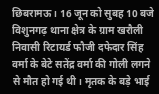छिबरामऊ। 16 जून को सुबह 10 बजे विशुनगढ़ थाना क्षेत्र के ग्राम खरौली निवासी रिटायर्ड फौजी दफेदार सिंह वर्मा के बेटे सतेंद्र वर्मा की गोली लगने से मौत हो गई थी। मृतक के बड़े भाई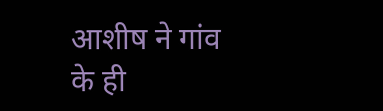आशीष ने गांव के ही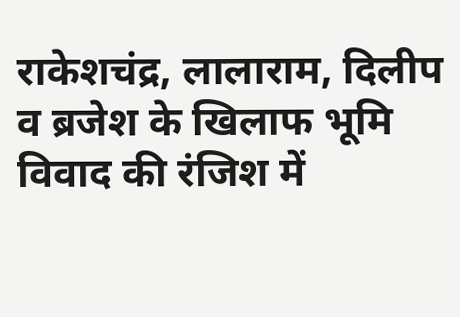राकेशचंद्र, लालाराम, दिलीप व ब्रजेश के खिलाफ भूमि विवाद की रंजिश में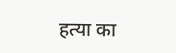हत्या का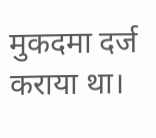मुकदमा दर्ज कराया था।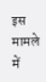इस मामले में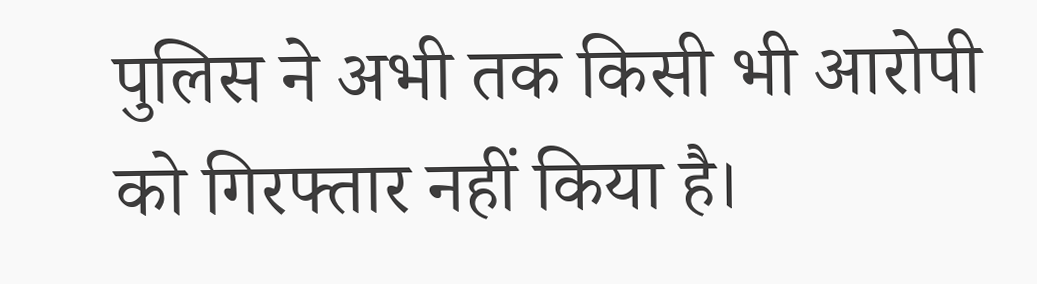पुलिस ने अभी तक किसी भी आरोपी को गिरफ्तार नहीं किया है।